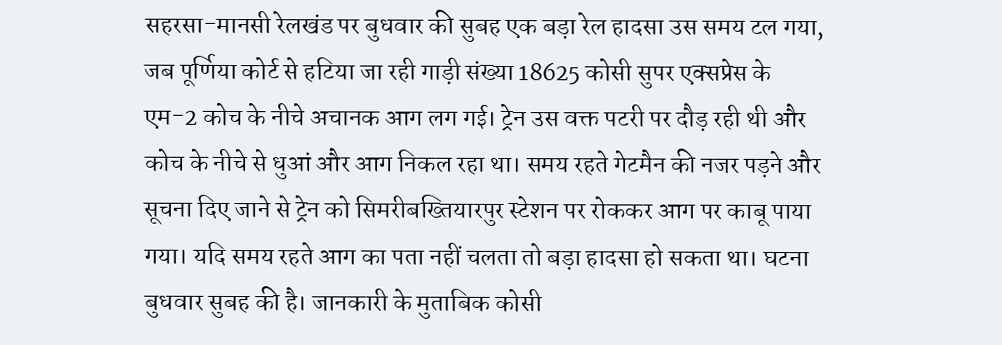सहरसा-मानसी रेलखंड पर बुधवार की सुबह एक बड़ा रेल हादसा उस समय टल गया, जब पूर्णिया कोर्ट से हटिया जा रही गाड़ी संख्या 18625 कोसी सुपर एक्सप्रेस के एम-2 कोच के नीचे अचानक आग लग गई। ट्रेन उस वक्त पटरी पर दौड़ रही थी और कोच के नीचे से धुआं और आग निकल रहा था। समय रहते गेटमैन की नजर पड़ने और सूचना दिए जाने से ट्रेन को सिमरीबख्तियारपुर स्टेशन पर रोककर आग पर काबू पाया गया। यदि समय रहते आग का पता नहीं चलता तो बड़ा हादसा हो सकता था। घटना बुधवार सुबह की है। जानकारी के मुताबिक कोसी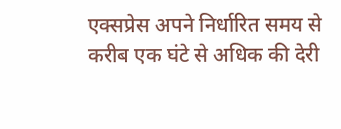एक्सप्रेस अपने निर्धारित समय से करीब एक घंटे से अधिक की देरी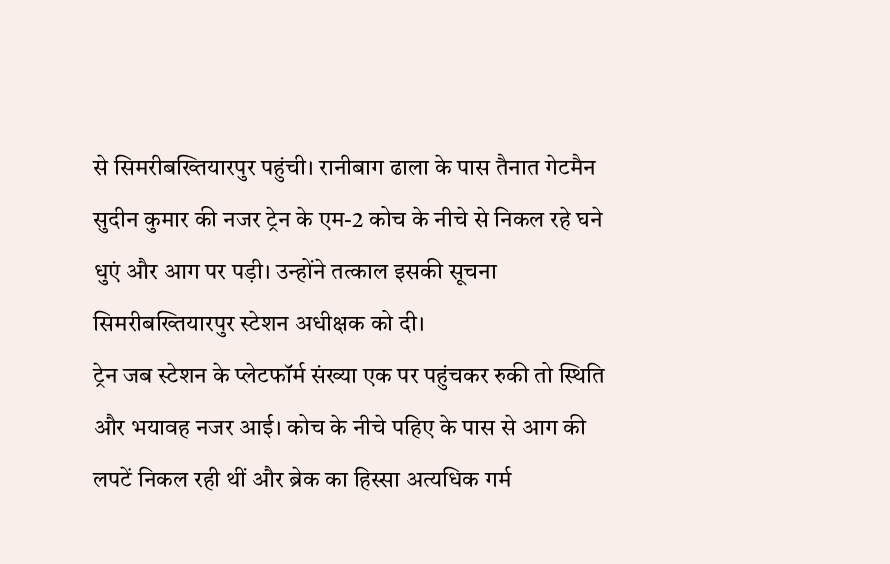से सिमरीबख्तियारपुर पहुंची। रानीबाग ढाला के पास तैनात गेटमैन सुदीन कुमार की नजर ट्रेन के एम-2 कोच के नीचे से निकल रहे घने धुएं और आग पर पड़ी। उन्होंने तत्काल इसकी सूचना सिमरीबख्तियारपुर स्टेशन अधीक्षक को दी।
ट्रेन जब स्टेशन के प्लेटफॉर्म संख्या एक पर पहुंचकर रुकी तो स्थिति और भयावह नजर आई। कोच के नीचे पहिए के पास से आग की लपटें निकल रही थीं और ब्रेक का हिस्सा अत्यधिक गर्म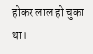होकर लाल हो चुका था।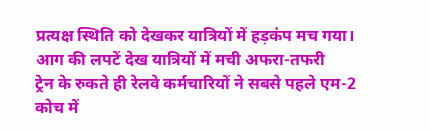प्रत्यक्ष स्थिति को देखकर यात्रियों में हड़कंप मच गया।
आग की लपटें देख यात्रियों में मची अफरा-तफरी
ट्रेन के रुकते ही रेलवे कर्मचारियों ने सबसे पहले एम-2 कोच में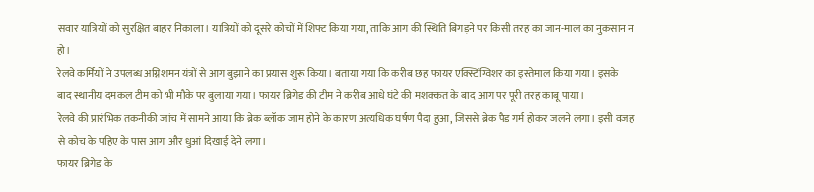सवार यात्रियों को सुरक्षित बाहर निकाला। यात्रियों को दूसरे कोचों में शिफ्ट किया गया, ताकि आग की स्थिति बिगड़ने पर किसी तरह का जान-माल का नुकसान न हो।
रेलवे कर्मियों ने उपलब्ध अग्निशमन यंत्रों से आग बुझाने का प्रयास शुरू किया। बताया गया कि करीब छह फायर एक्स्टिंग्विशर का इस्तेमाल किया गया। इसके बाद स्थानीय दमकल टीम को भी मौके पर बुलाया गया। फायर ब्रिगेड की टीम ने करीब आधे घंटे की मशक्कत के बाद आग पर पूरी तरह काबू पाया।
रेलवे की प्रारंभिक तकनीकी जांच में सामने आया कि ब्रेक ब्लॉक जाम होने के कारण अत्यधिक घर्षण पैदा हुआ, जिससे ब्रेक पैड गर्म होकर जलने लगा। इसी वजह से कोच के पहिए के पास आग और धुआं दिखाई देने लगा।
फायर ब्रिगेड के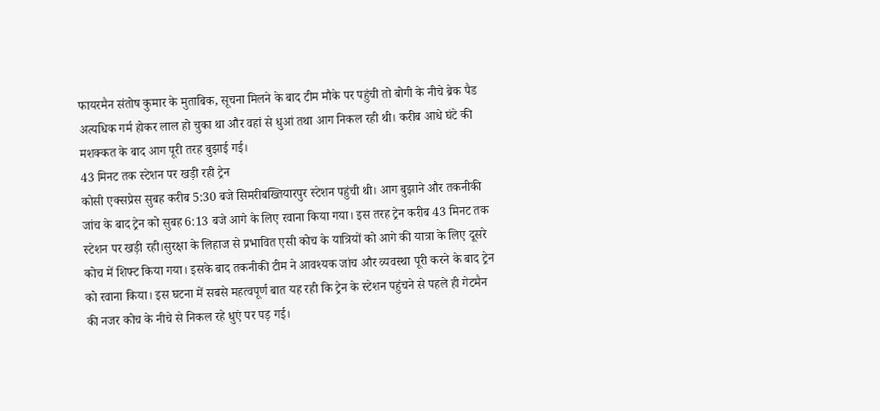फायरमैन संतोष कुमार के मुताबिक, सूचना मिलने के बाद टीम मौके पर पहुंची तो बोगी के नीचे ब्रेक पैड अत्यधिक गर्म होकर लाल हो चुका था और वहां से धुआं तथा आग निकल रही थी। करीब आधे घंटे की मशक्कत के बाद आग पूरी तरह बुझाई गई।
43 मिनट तक स्टेशन पर खड़ी रही ट्रेन
कोसी एक्सप्रेस सुबह करीब 5:30 बजे सिमरीबख्तियारपुर स्टेशन पहुंची थी। आग बुझाने और तकनीकी जांच के बाद ट्रेन को सुबह 6:13 बजे आगे के लिए रवाना किया गया। इस तरह ट्रेन करीब 43 मिनट तक स्टेशन पर खड़ी रही।सुरक्षा के लिहाज से प्रभावित एसी कोच के यात्रियों को आगे की यात्रा के लिए दूसरे कोच में शिफ्ट किया गया। इसके बाद तकनीकी टीम ने आवश्यक जांच और व्यवस्था पूरी करने के बाद ट्रेन को रवाना किया। इस घटना में सबसे महत्वपूर्ण बात यह रही कि ट्रेन के स्टेशन पहुंचने से पहले ही गेटमैन की नजर कोच के नीचे से निकल रहे धुएं पर पड़ गई।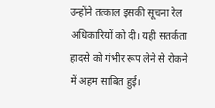उन्होंने तत्काल इसकी सूचना रेल अधिकारियों को दी। यही सतर्कता हादसे को गंभीर रूप लेने से रोकने में अहम साबित हुई।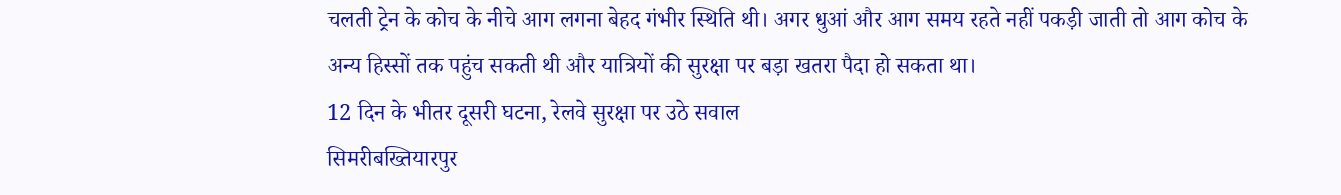चलती ट्रेन के कोच के नीचे आग लगना बेहद गंभीर स्थिति थी। अगर धुआं और आग समय रहते नहीं पकड़ी जाती तो आग कोच के अन्य हिस्सों तक पहुंच सकती थी और यात्रियों की सुरक्षा पर बड़ा खतरा पैदा हो सकता था।
12 दिन के भीतर दूसरी घटना, रेलवे सुरक्षा पर उठे सवाल
सिमरीबख्तियारपुर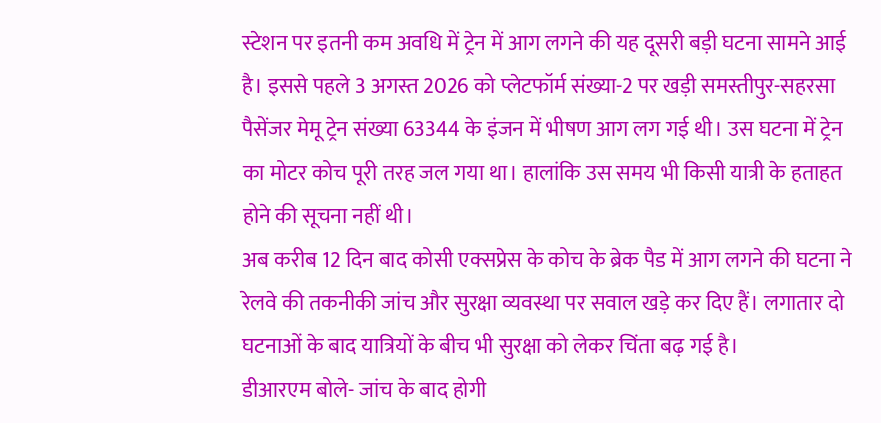स्टेशन पर इतनी कम अवधि में ट्रेन में आग लगने की यह दूसरी बड़ी घटना सामने आई है। इससे पहले 3 अगस्त 2026 को प्लेटफॉर्म संख्या-2 पर खड़ी समस्तीपुर-सहरसा पैसेंजर मेमू ट्रेन संख्या 63344 के इंजन में भीषण आग लग गई थी। उस घटना में ट्रेन का मोटर कोच पूरी तरह जल गया था। हालांकि उस समय भी किसी यात्री के हताहत होने की सूचना नहीं थी।
अब करीब 12 दिन बाद कोसी एक्सप्रेस के कोच के ब्रेक पैड में आग लगने की घटना ने रेलवे की तकनीकी जांच और सुरक्षा व्यवस्था पर सवाल खड़े कर दिए हैं। लगातार दो घटनाओं के बाद यात्रियों के बीच भी सुरक्षा को लेकर चिंता बढ़ गई है।
डीआरएम बोले- जांच के बाद होगी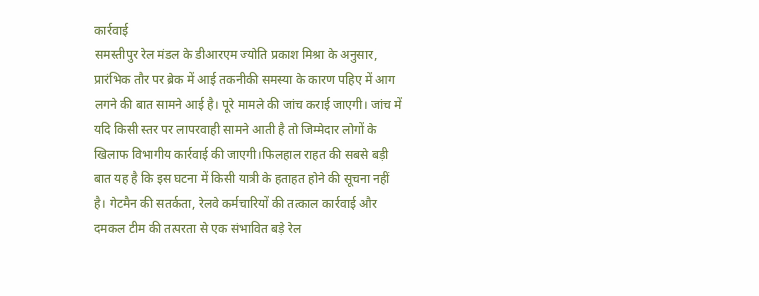कार्रवाई
समस्तीपुर रेल मंडल के डीआरएम ज्योति प्रकाश मिश्रा के अनुसार, प्रारंभिक तौर पर ब्रेक में आई तकनीकी समस्या के कारण पहिए में आग लगने की बात सामने आई है। पूरे मामले की जांच कराई जाएगी। जांच में यदि किसी स्तर पर लापरवाही सामने आती है तो जिम्मेदार लोगों के खिलाफ विभागीय कार्रवाई की जाएगी।फिलहाल राहत की सबसे बड़ी बात यह है कि इस घटना में किसी यात्री के हताहत होने की सूचना नहीं है। गेटमैन की सतर्कता, रेलवे कर्मचारियों की तत्काल कार्रवाई और दमकल टीम की तत्परता से एक संभावित बड़े रेल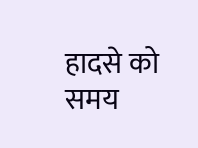हादसे को समय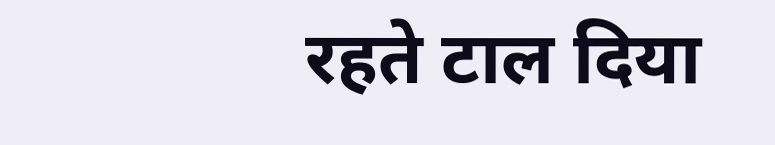रहते टाल दिया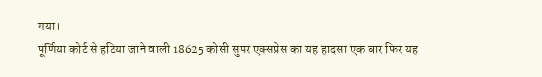गया।
पूर्णिया कोर्ट से हटिया जाने वाली 18625 कोसी सुपर एक्सप्रेस का यह हादसा एक बार फिर यह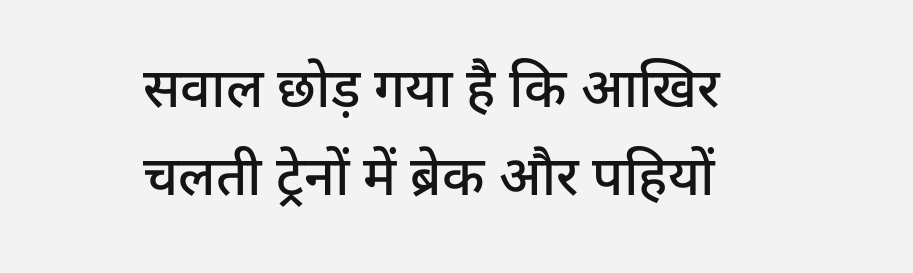सवाल छोड़ गया है कि आखिर चलती ट्रेनों में ब्रेक और पहियों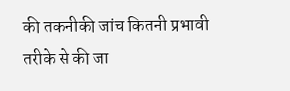की तकनीकी जांच कितनी प्रभावी तरीके से की जा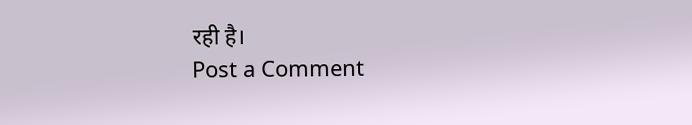रही है।
Post a Comment